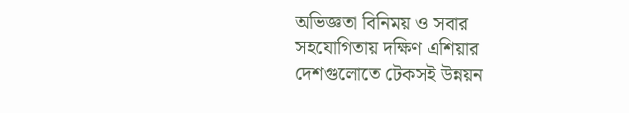অভিজ্ঞতা বিনিময় ও সবার সহযোগিতায় দক্ষিণ এশিয়ার দেশগুলোতে টেকসই উন্নয়ন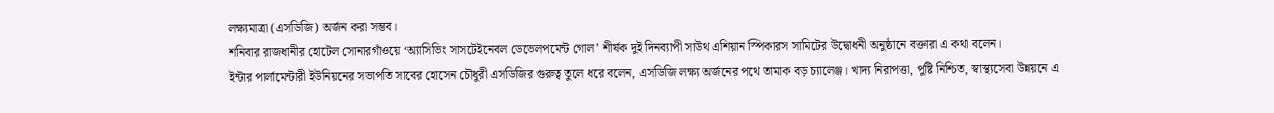লক্ষ্যমাত্রা (এসডিজি) অর্জন করা সম্ভব।
শনিবার রাজধানীর হোটেল সোনারগাঁওয়ে ‘অ্যাসিভিং সাসটেইনেবল ডেভেলপমেন্ট গোল’ শীর্ষক দুই দিনব্যাপী সাউথ এশিয়ান স্পিকারস সামিটের উদ্বোধনী অনুষ্ঠানে বক্তারা এ কথা বলেন।
ইন্টার পার্লামেন্টারী ইউনিয়নের সভাপতি সাবের হোসেন চৌধুরী এসডিজির গুরুত্ব তুলে ধরে বলেন, এসডিজি লক্ষ্য অর্জনের পথে তামাক বড় চ্যালেঞ্জ। খাদ্য নিরাপত্তা, পুষ্টি নিশ্চিত, স্বাস্থ্যসেবা উন্নয়নে এ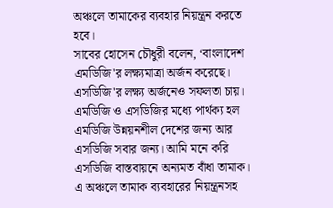অঞ্চলে তামাকের ব্যবহার নিয়ন্ত্রন করতে হবে।
সাবের হোসেন চৌধুরী বলেন, ‘বাংলাদেশ এমডিজি'র লক্ষ্যমাত্রা অর্জন করেছে। এসডিজি'র লক্ষ্য অর্জনেও সফলতা চায়। এমডিজি ও এসডিজির মধ্যে পার্থক্য হল এমডিজি উন্নয়নশীল দেশের জন্য আর এসডিজি সবার জন্য। আমি মনে করি এসডিজি বাস্তবায়নে অন্যমত বাঁধা তামাক। এ অঞ্চলে তামাক ব্যবহারের নিয়ন্ত্রনসহ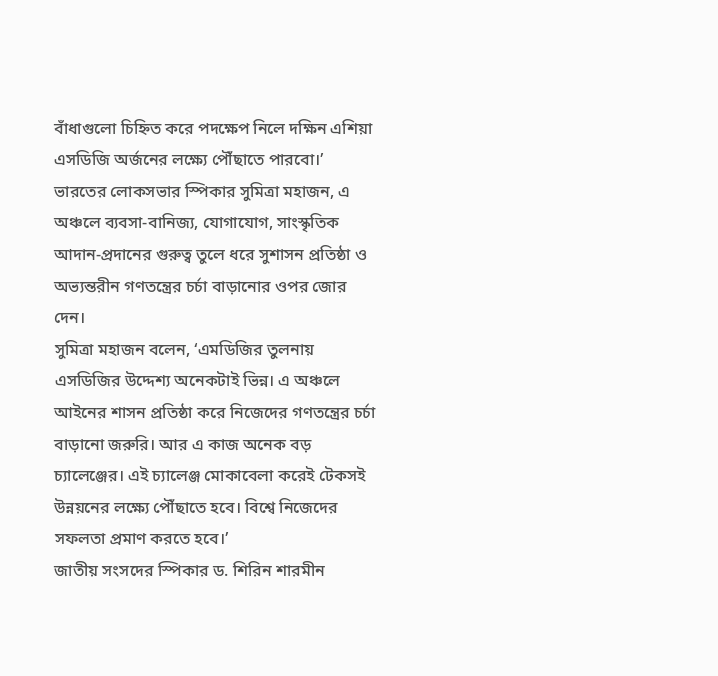বাঁধাগুলো চিহ্নিত করে পদক্ষেপ নিলে দক্ষিন এশিয়া এসডিজি অর্জনের লক্ষ্যে পৌঁছাতে পারবো।’
ভারতের লোকসভার স্পিকার সুমিত্রা মহাজন, এ অঞ্চলে ব্যবসা-বানিজ্য, যোগাযোগ, সাংস্কৃতিক আদান-প্রদানের গুরুত্ব তুলে ধরে সুশাসন প্রতিষ্ঠা ও অভ্যন্তরীন গণতন্ত্রের চর্চা বাড়ানোর ওপর জোর দেন।
সুমিত্রা মহাজন বলেন, ‘এমডিজির তুলনায় এসডিজির উদ্দেশ্য অনেকটাই ভিন্ন। এ অঞ্চলে আইনের শাসন প্রতিষ্ঠা করে নিজেদের গণতন্ত্রের চর্চা বাড়ানো জরুরি। আর এ কাজ অনেক বড় চ্যালেঞ্জের। এই চ্যালেঞ্জ মোকাবেলা করেই টেকসই উন্নয়নের লক্ষ্যে পৌঁছাতে হবে। বিশ্বে নিজেদের সফলতা প্রমাণ করতে হবে।’
জাতীয় সংসদের স্পিকার ড. শিরিন শারমীন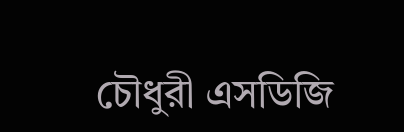চৌধুরী এসডিজি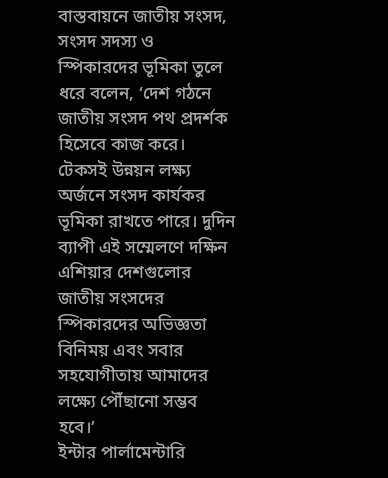বাস্তবায়নে জাতীয় সংসদ, সংসদ সদস্য ও স্পিকারদের ভূমিকা তুলে ধরে বলেন, ‘দেশ গঠনে জাতীয় সংসদ পথ প্রদর্শক হিসেবে কাজ করে। টেকসই উন্নয়ন লক্ষ্য অর্জনে সংসদ কার্যকর ভূমিকা রাখতে পারে। দুদিন ব্যাপী এই সম্মেলণে দক্ষিন এশিয়ার দেশগুলোর জাতীয় সংসদের স্পিকারদের অভিজ্ঞতা বিনিময় এবং সবার সহযোগীতায় আমাদের লক্ষ্যে পৌঁছানো সম্ভব হবে।’
ইন্টার পার্লামেন্টারি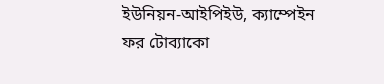ইউনিয়ন-আইপিইউ, ক্যাম্পেইন ফর টোব্যাকো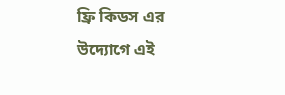ফ্রি কিডস এর উদ্যোগে এই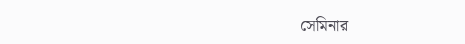সেমিনার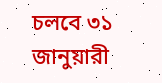চলবে ৩১ জানুয়ারী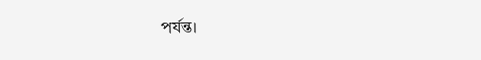পর্যন্ত।